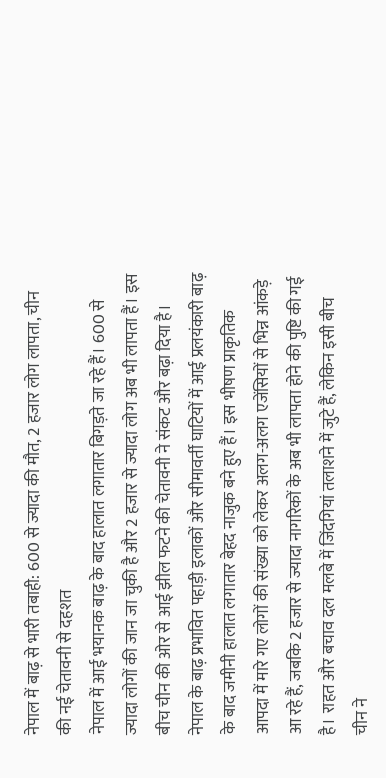नेपाल में बाढ़ से भारी तबाही: 600 से ज्यादा की मौत, 2 हजार लोग लापता, चीन की नई चेतावनी से दहशत
नेपाल में आई भयानक बाढ़ के बाद हालात लगातार बिगड़ते जा रहे हैं। 600 से ज्यादा लोगों की जान जा चुकी है और 2 हजार से ज्यादा लोग अब भी लापता हैं। इस बीच चीन की ओर से आई झील फटने की चेतावनी ने संकट और बढ़ा दिया है।
नेपाल के बाढ़ प्रभावित पहाड़ी इलाकों और सीमावर्ती घाटियों में आई प्रलयंकारी बाढ़ के बाद जमीनी हालात लगातार बेहद नाजुक बने हुए हैं। इस भीषण प्राकृतिक आपदा में मारे गए लोगों की संख्या को लेकर अलग-अलग एजेंसियों से भिन्न आंकड़े आ रहे हैं, जबकि 2 हजार से ज्यादा नागरिकों के अब भी लापता होने की पुष्टि की गई है। राहत और बचाव दल मलबे में जिंदगियां तलाशने में जुटे हैं, लेकिन इसी बीच चीन ने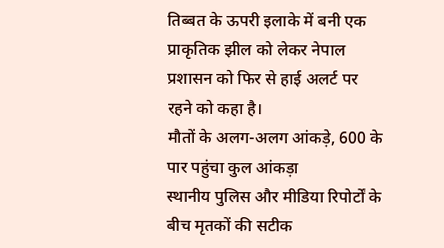तिब्बत के ऊपरी इलाके में बनी एक प्राकृतिक झील को लेकर नेपाल प्रशासन को फिर से हाई अलर्ट पर रहने को कहा है।
मौतों के अलग-अलग आंकड़े, 600 के पार पहुंचा कुल आंकड़ा
स्थानीय पुलिस और मीडिया रिपोर्टों के बीच मृतकों की सटीक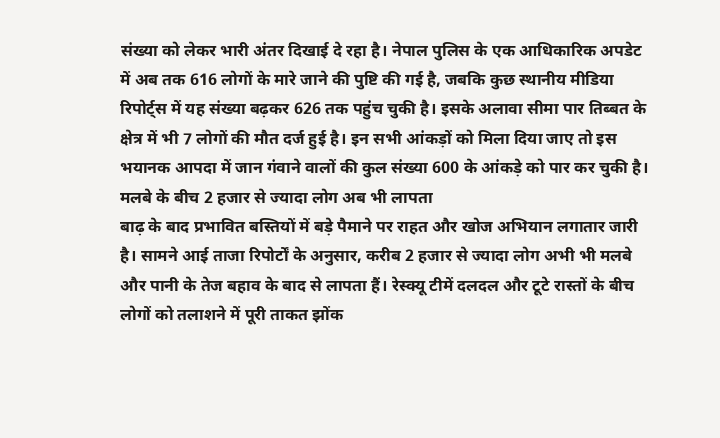संख्या को लेकर भारी अंतर दिखाई दे रहा है। नेपाल पुलिस के एक आधिकारिक अपडेट में अब तक 616 लोगों के मारे जाने की पुष्टि की गई है, जबकि कुछ स्थानीय मीडिया रिपोर्ट्स में यह संख्या बढ़कर 626 तक पहुंच चुकी है। इसके अलावा सीमा पार तिब्बत के क्षेत्र में भी 7 लोगों की मौत दर्ज हुई है। इन सभी आंकड़ों को मिला दिया जाए तो इस भयानक आपदा में जान गंवाने वालों की कुल संख्या 600 के आंकड़े को पार कर चुकी है।
मलबे के बीच 2 हजार से ज्यादा लोग अब भी लापता
बाढ़ के बाद प्रभावित बस्तियों में बड़े पैमाने पर राहत और खोज अभियान लगातार जारी है। सामने आई ताजा रिपोर्टों के अनुसार, करीब 2 हजार से ज्यादा लोग अभी भी मलबे और पानी के तेज बहाव के बाद से लापता हैं। रेस्क्यू टीमें दलदल और टूटे रास्तों के बीच लोगों को तलाशने में पूरी ताकत झोंक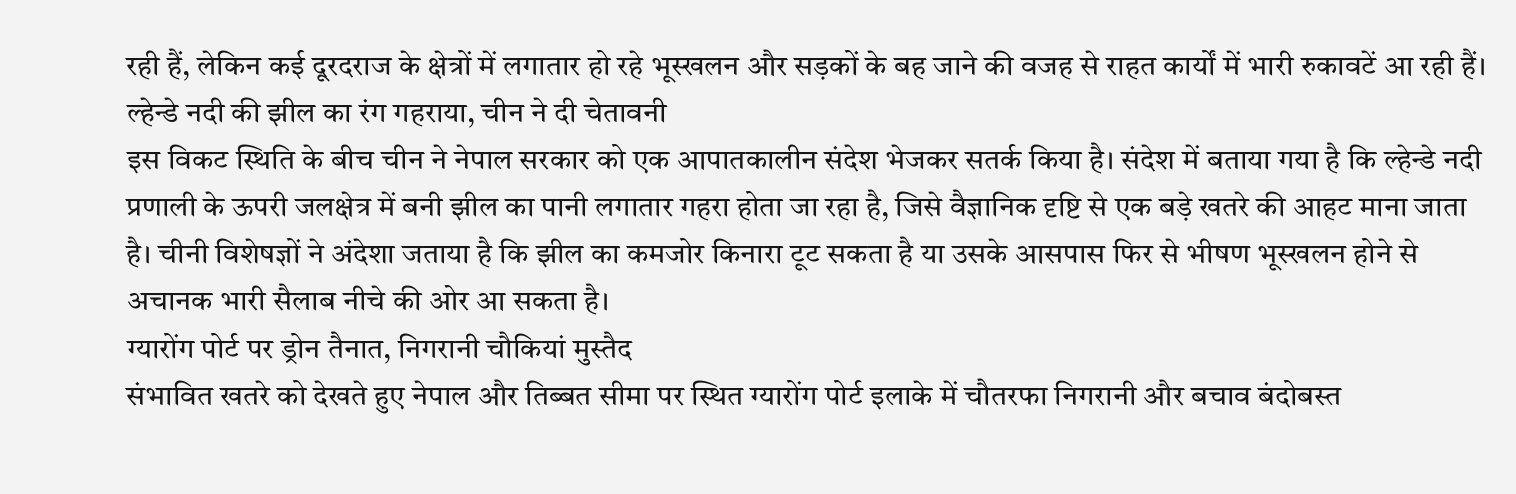रही हैं, लेकिन कई दूरदराज के क्षेत्रों में लगातार हो रहे भूस्खलन और सड़कों के बह जाने की वजह से राहत कार्यों में भारी रुकावटें आ रही हैं।
ल्हेन्डे नदी की झील का रंग गहराया, चीन ने दी चेतावनी
इस विकट स्थिति के बीच चीन ने नेपाल सरकार को एक आपातकालीन संदेश भेजकर सतर्क किया है। संदेश में बताया गया है कि ल्हेन्डे नदी प्रणाली के ऊपरी जलक्षेत्र में बनी झील का पानी लगातार गहरा होता जा रहा है, जिसे वैज्ञानिक दृष्टि से एक बड़े खतरे की आहट माना जाता है। चीनी विशेषज्ञों ने अंदेशा जताया है कि झील का कमजोर किनारा टूट सकता है या उसके आसपास फिर से भीषण भूस्खलन होने से अचानक भारी सैलाब नीचे की ओर आ सकता है।
ग्यारोंग पोर्ट पर ड्रोन तैनात, निगरानी चौकियां मुस्तैद
संभावित खतरे को देखते हुए नेपाल और तिब्बत सीमा पर स्थित ग्यारोंग पोर्ट इलाके में चौतरफा निगरानी और बचाव बंदोबस्त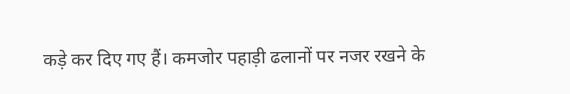कड़े कर दिए गए हैं। कमजोर पहाड़ी ढलानों पर नजर रखने के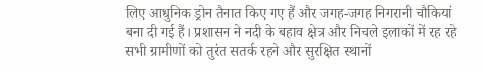लिए आधुनिक ड्रोन तैनात किए गए हैं और जगह-जगह निगरानी चौकियां बना दी गई हैं। प्रशासन ने नदी के बहाव क्षेत्र और निचले इलाकों में रह रहे सभी ग्रामीणों को तुरंत सतर्क रहने और सुरक्षित स्थानों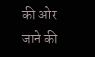की ओर जाने की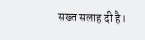सख्त सलाह दी है।